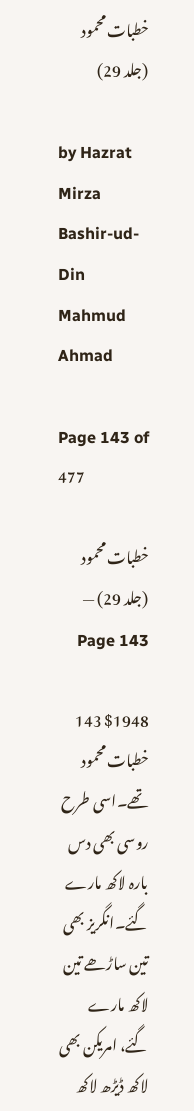خطبات محمود (جلد 29)

by Hazrat Mirza Bashir-ud-Din Mahmud Ahmad

Page 143 of 477

خطبات محمود (جلد 29) — Page 143

$1948 143 خطبات محمود تھے۔اسی طرح روسی بھی دس بارہ لاکھ مارے گئے۔انگریز بھی تین ساڑھے تین لاکھ مارے گئے، امریکن بھی لاکھ ڈیڑھ لاکھ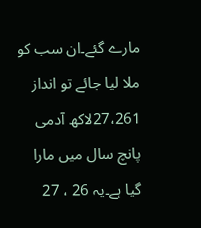مارے گئے۔ان سب کو ملا لیا جائے تو انداز 27،261لاکھ آدمی پانچ سال میں مارا گیا ہے۔یہ 26 ، 27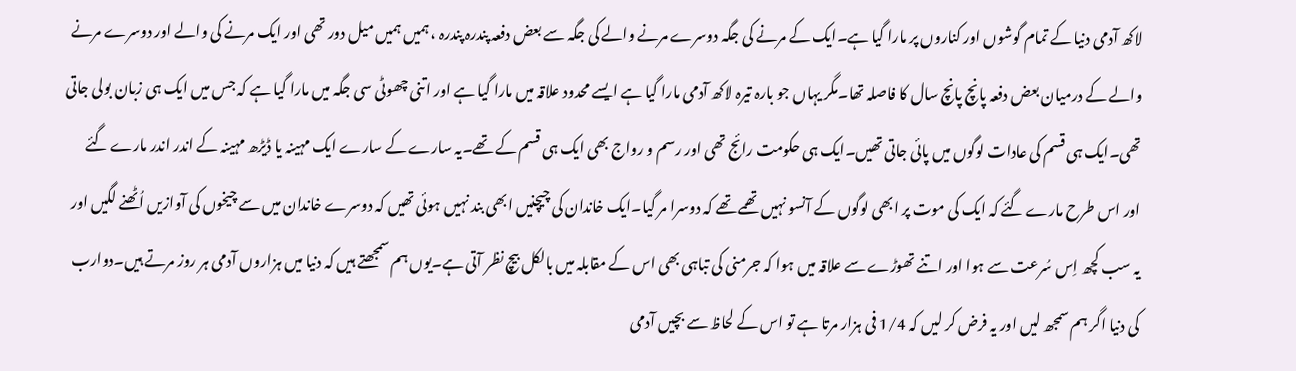لاکھ آدمی دنیا کے تمام گوشوں اور کناروں پر مارا گیا ہے۔ایک کے مرنے کی جگہ دوسرے مرنے والے کی جگہ سے بعض دفعہ پندرہ پندرہ ، ہمیں ہمیں میل دور تھی اور ایک مرنے کی والے اور دوسرے مرنے والے کے درمیان بعض دفعہ پانچ پانچ سال کا فاصلہ تھا۔مگر یہاں جو بارہ تیرہ لاکھ آدمی مارا گیا ہے ایسے محدود علاقہ میں مارا گیا ہے اور اتنی چھوٹی سی جگہ میں مارا گیا ہے کہ جس میں ایک ہی زبان بولی جاتی تھی۔ایک ہی قسم کی عادات لوگوں میں پائی جاتی تھیں۔ایک ہی حکومت رائج تھی اور رسم و رواج بھی ایک ہی قسم کے تھے۔یہ سارے کے سارے ایک مہینہ یا ڈیڑھ مہینہ کے اندر اندر مارے گئے اور اس طرح مارے گئے کہ ایک کی موت پر ابھی لوگوں کے آنسو نہیں تھمے تھے کہ دوسرا مر گیا۔ایک خاندان کی چیچنیں ابھی بند نہیں ہوئی تھیں کہ دوسرے خاندان میں سے چیخوں کی آوازیں اُٹھنے لگیں اور یہ سب کچھ اِس سُرعت سے ہوا اور اتنے تھوڑے سے علاقہ میں ہوا کہ جرمنی کی تباہی بھی اس کے مقابلہ میں بالکل بیچ نظر آتی ہے۔یوں ہم سمجھتے ہیں کہ دنیا میں ہزاروں آدمی ہر روز مرتے ہیں۔دوارب کی دنیا اگر ہم سمجھ لیں اور یہ فرض کر لیں کہ 1/4 فی ہزار مرتا ہے تو اس کے لحاظ سے بچیں آدمی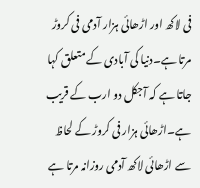فی لاکھ اور اڑھائی ہزار آدمی فی کروڑ مرتا ہے۔دنیا کی آبادی کے متعلق کہا جاتا ہے کہ آجکل دو ارب کے قریب ہے۔اڑھائی ہزار فی کروڑ کے لحاظ سے اڑھائی لاکھ آدمی روزانہ مرتا ہے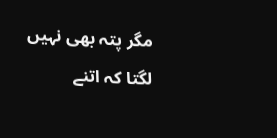مگر پتہ بھی نہیں لگتا کہ اتنے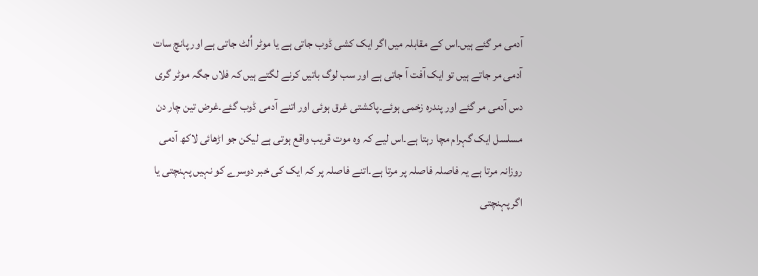آدمی مر گئے ہیں۔اس کے مقابلہ میں اگر ایک کشی ڈوب جاتی ہے یا موٹر اُلٹ جاتی ہے اور پانچ سات آدمی مر جاتے ہیں تو ایک آفت آ جاتی ہے اور سب لوگ باتیں کرنے لگتے ہیں کہ فلاں جگہ موٹر گری دس آدمی مر گئے اور پندرہ زخمی ہوئے۔پاکشتی غرق ہوئی اور اتنے آدمی ڈوب گئے۔غرض تین چار دن مسلسل ایک گہرام مچا رہتا ہے۔اس لیے کہ وہ موت قریب واقع ہوتی ہے لیکن جو اڑھائی لاکھ آدمی روزانہ مرتا ہے یہ فاصلہ فاصلہ پر مرتا ہے۔اتنے فاصلہ پر کہ ایک کی خبر دوسرے کو نہیں پہنچتی یا اگر پہنچتی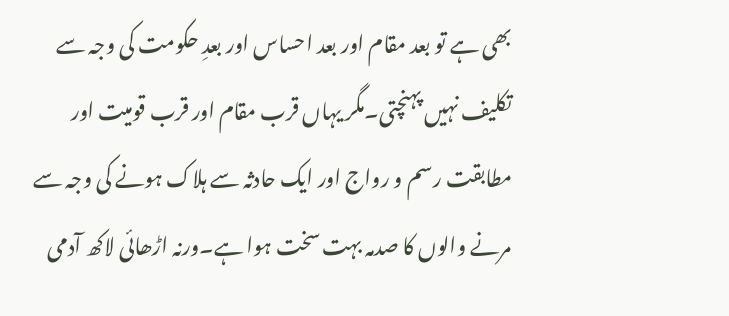بھی ہے تو بعد مقام اور بعد احساس اور بعدِ حکومت کی وجہ سے تکلیف نہیں پہنچتی۔مگر یہاں قرب مقام اور قرب قومیت اور مطابقت رسم و رواج اور ایک حادثہ سے ہلاک ہونے کی وجہ سے مرنے والوں کا صدمہ بہت سخت ہوا ہے۔ورنہ اڑھائی لاکھ آدمی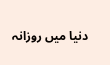دنیا میں روزانہ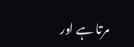مرتا ہے اور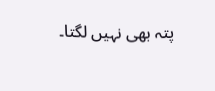پتہ بھی نہیں لگتا۔